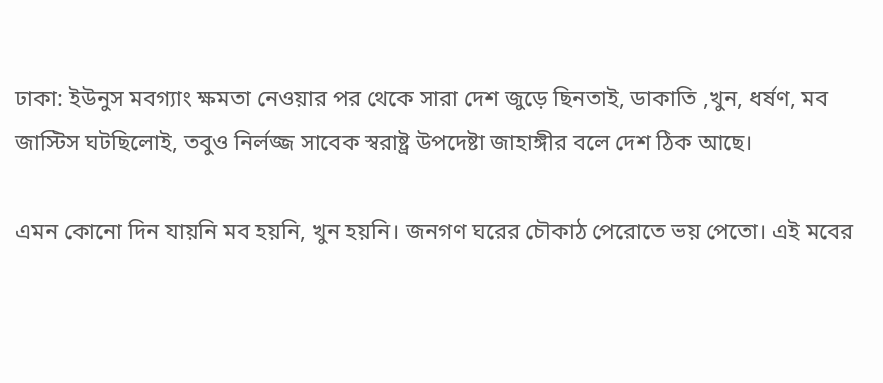ঢাকা: ইউনুস মবগ্যাং ক্ষমতা নেওয়ার পর থেকে সারা দেশ জুড়ে ছিনতাই, ডাকাতি ,খুন, ধর্ষণ, মব জাস্টিস ঘটছিলোই, তবুও নির্লজ্জ সাবেক স্বরাষ্ট্র উপদেষ্টা জাহাঙ্গীর বলে দেশ ঠিক আছে।

এমন কোনো দিন যায়নি মব হয়নি, খুন হয়নি। জনগণ ঘরের চৌকাঠ পেরোতে ভয় পেতো। এই মবের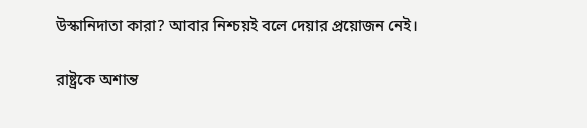উস্কানিদাতা কারা? আবার নিশ্চয়ই বলে দেয়ার প্রয়োজন নেই।

রাষ্ট্রকে অশান্ত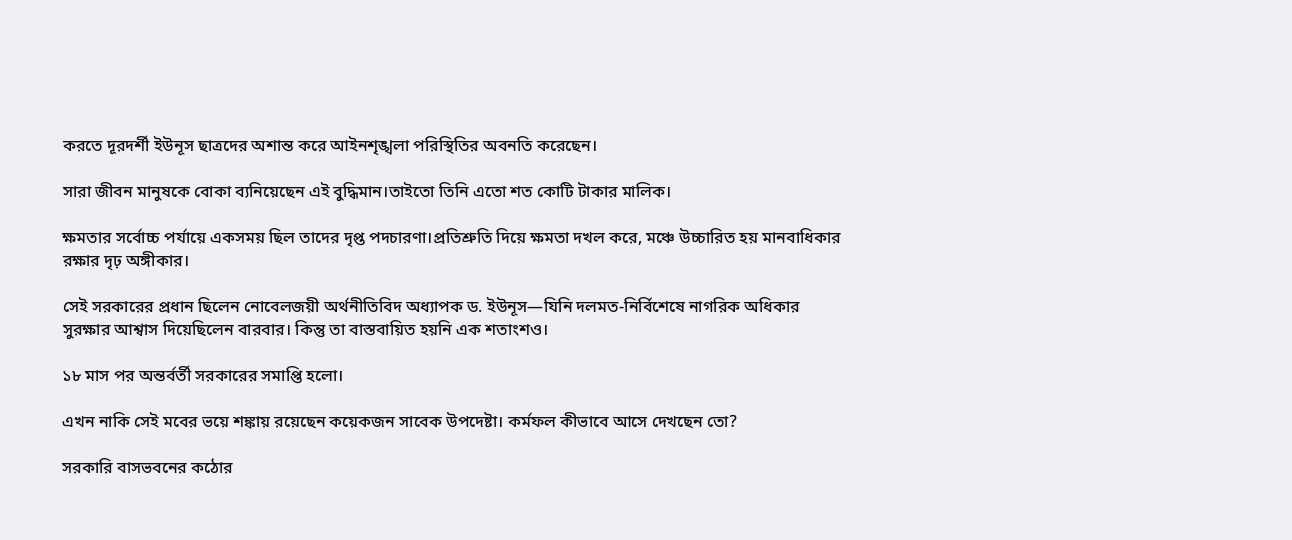করতে দূরদর্শী ইউনূস ছাত্রদের অশান্ত করে আইনশৃঙ্খলা পরিস্থিতির অবনতি করেছেন।

সারা জীবন মানুষকে বোকা ব্যনিয়েছেন এই বুদ্ধিমান।তাইতো তিনি এতো শত কোটি টাকার মালিক।

ক্ষমতার সর্বোচ্চ পর্যায়ে একসময় ছিল তাদের দৃপ্ত পদচারণা।প্রতিশ্রুতি দিয়ে ক্ষমতা দখল করে, মঞ্চে উচ্চারিত হয় মানবাধিকার রক্ষার দৃঢ় অঙ্গীকার।

সেই সরকারের প্রধান ছিলেন নোবেলজয়ী অর্থনীতিবিদ অধ্যাপক ড. ইউনূস—যিনি দলমত-নির্বিশেষে নাগরিক অধিকার সুরক্ষার আশ্বাস দিয়েছিলেন বারবার। কিন্তু তা বাস্তবায়িত হয়নি এক শতাংশও।

১৮ মাস পর অন্তর্বর্তী সরকারের সমাপ্তি হলো।

এখন নাকি সেই মবের ভয়ে শঙ্কায় রয়েছেন কয়েকজন সাবেক উপদেষ্টা। কর্মফল কীভাবে আসে দেখছেন তো?

সরকারি বাসভবনের কঠোর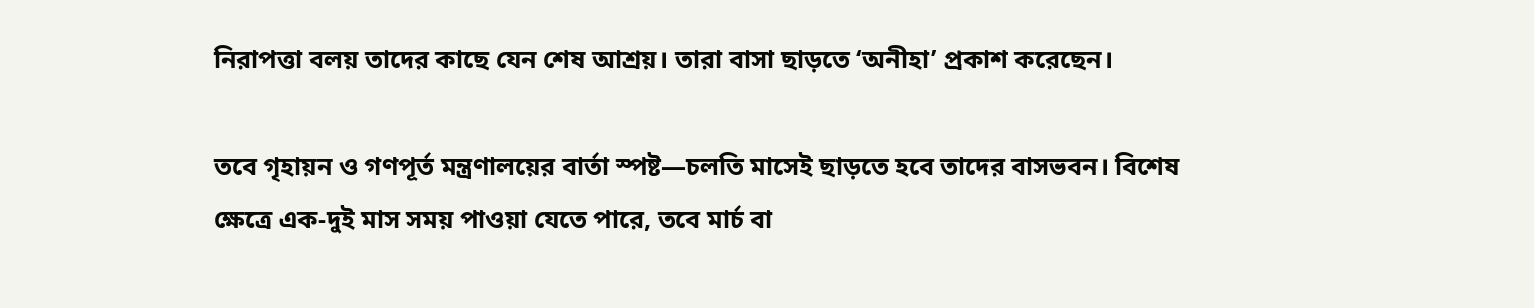নিরাপত্তা বলয় তাদের কাছে যেন শেষ আশ্রয়। তারা বাসা ছাড়তে ‘অনীহা’ প্রকাশ করেছেন।

তবে গৃহায়ন ও গণপূর্ত মন্ত্রণালয়ের বার্তা স্পষ্ট—চলতি মাসেই ছাড়তে হবে তাদের বাসভবন। বিশেষ ক্ষেত্রে এক-দুই মাস সময় পাওয়া যেতে পারে, তবে মার্চ বা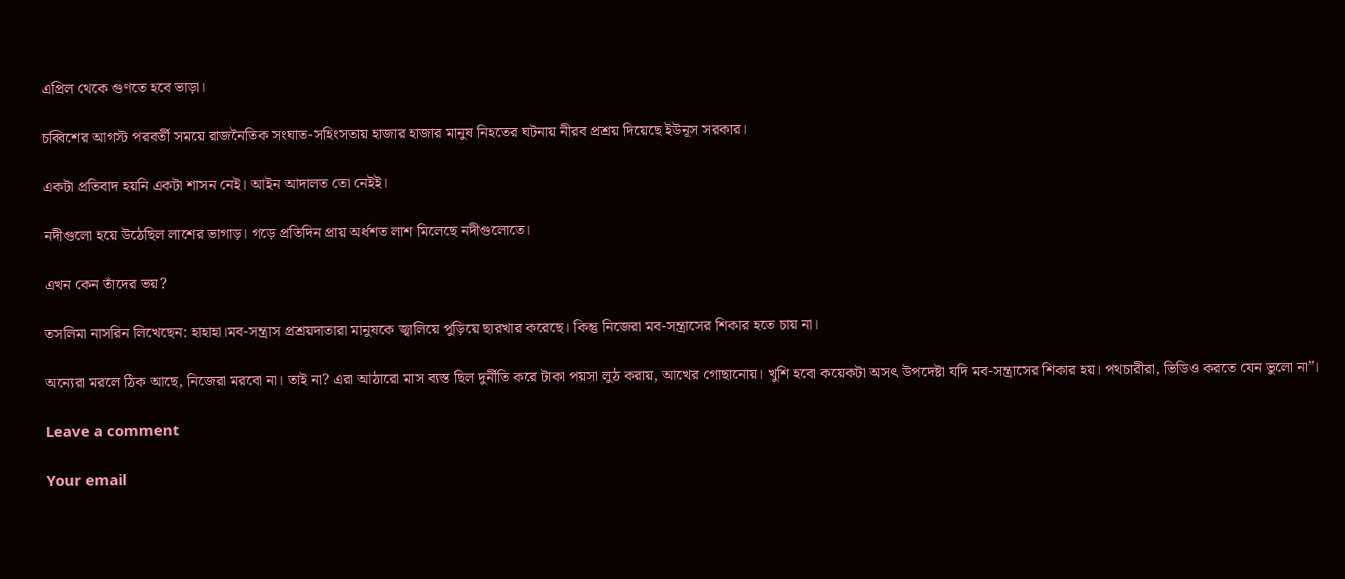এপ্রিল থেকে গুণতে হবে ভাড়া।

চব্বিশের আগস্ট পরবর্তী সময়ে রাজনৈতিক সংঘাত-সহিংসতায় হাজার হাজার মানুষ নিহতের ঘটনায় নীরব প্রশ্রয় দিয়েছে ইউনূস সরকার।

একটা প্রতিবাদ হয়নি একটা শাসন নেই। আইন আদালত তো নেইই।

নদীগুলো হয়ে উঠেছিল লাশের ভাগাড়। গড়ে প্রতিদিন প্রায় অর্ধশত লাশ মিলেছে নদীগুলোতে।

এখন কেন তাঁদের ভয়?

তসলিমা নাসরিন লিখেছেন: হাহাহা।মব-সন্ত্রাস প্রশ্রয়দাতারা মানুষকে জ্বালিয়ে পুড়িয়ে ছারখার করেছে। কিন্তু নিজেরা মব-সন্ত্রাসের শিকার হতে চায় না।

অন্যেরা মরলে ঠিক আছে, নিজেরা মরবো না। তাই না? এরা আঠারো মাস ব্যস্ত ছিল দুর্নীতি করে টাকা পয়সা লুঠ করায়, আখের গোছানোয়। খুশি হবো কয়েকটা অসৎ উপদেষ্টা যদি মব-সন্ত্রাসের শিকার হয়। পথচারীরা, ভিডিও করতে যেন ভুলো না”।

Leave a comment

Your email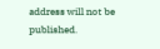address will not be published.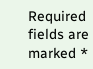Required fields are marked *